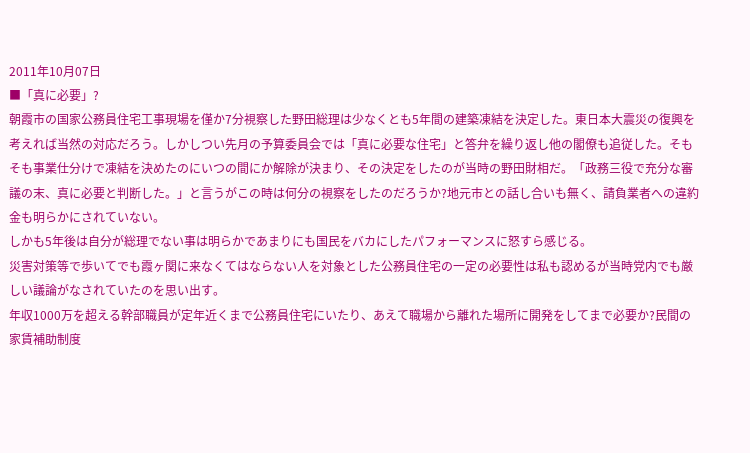2011年10月07日
■「真に必要」?
朝霞市の国家公務員住宅工事現場を僅か7分視察した野田総理は少なくとも5年間の建築凍結を決定した。東日本大震災の復興を考えれば当然の対応だろう。しかしつい先月の予算委員会では「真に必要な住宅」と答弁を繰り返し他の閣僚も追従した。そもそも事業仕分けで凍結を決めたのにいつの間にか解除が決まり、その決定をしたのが当時の野田財相だ。「政務三役で充分な審議の末、真に必要と判断した。」と言うがこの時は何分の視察をしたのだろうか?地元市との話し合いも無く、請負業者への違約金も明らかにされていない。
しかも5年後は自分が総理でない事は明らかであまりにも国民をバカにしたパフォーマンスに怒すら感じる。
災害対策等で歩いてでも霞ヶ関に来なくてはならない人を対象とした公務員住宅の一定の必要性は私も認めるが当時党内でも厳しい議論がなされていたのを思い出す。
年収1000万を超える幹部職員が定年近くまで公務員住宅にいたり、あえて職場から離れた場所に開発をしてまで必要か?民間の家賃補助制度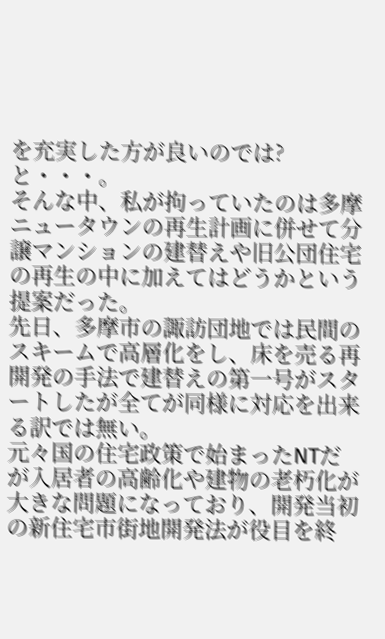を充実した方が良いのでは?と・・・。
そんな中、私が拘っていたのは多摩ニュータウンの再生計画に併せて分譲マンションの建替えや旧公団住宅の再生の中に加えてはどうかという提案だった。
先日、多摩市の諏訪団地では民間のスキームで高層化をし、床を売る再開発の手法で建替えの第一号がスタートしたが全てが同様に対応を出来る訳では無い。
元々国の住宅政策で始まったNTだが入居者の高齢化や建物の老朽化が大きな問題になっており、開発当初の新住宅市街地開発法が役目を終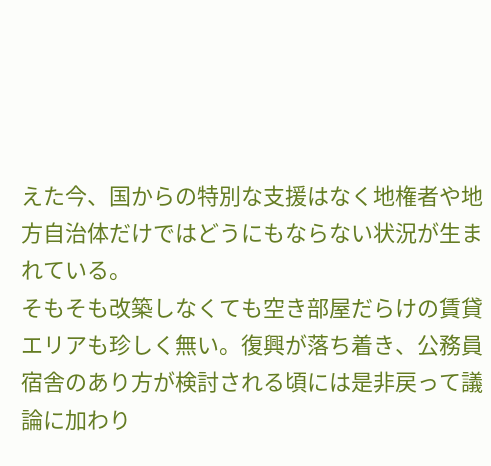えた今、国からの特別な支援はなく地権者や地方自治体だけではどうにもならない状況が生まれている。
そもそも改築しなくても空き部屋だらけの賃貸エリアも珍しく無い。復興が落ち着き、公務員宿舎のあり方が検討される頃には是非戻って議論に加わり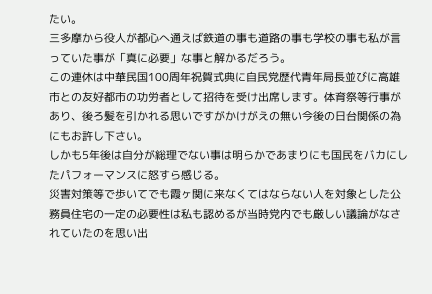たい。
三多摩から役人が都心へ通えば鉄道の事も道路の事も学校の事も私が言っていた事が「真に必要」な事と解かるだろう。
この連休は中華民国100周年祝賀式典に自民党歴代青年局長並びに高雄市との友好都市の功労者として招待を受け出席します。体育祭等行事があり、後ろ髪を引かれる思いですがかけがえの無い今後の日台関係の為にもお許し下さい。
しかも5年後は自分が総理でない事は明らかであまりにも国民をバカにしたパフォーマンスに怒すら感じる。
災害対策等で歩いてでも霞ヶ関に来なくてはならない人を対象とした公務員住宅の一定の必要性は私も認めるが当時党内でも厳しい議論がなされていたのを思い出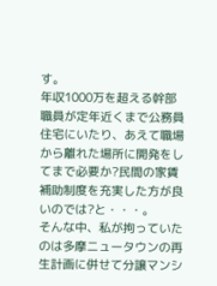す。
年収1000万を超える幹部職員が定年近くまで公務員住宅にいたり、あえて職場から離れた場所に開発をしてまで必要か?民間の家賃補助制度を充実した方が良いのでは?と・・・。
そんな中、私が拘っていたのは多摩ニュータウンの再生計画に併せて分譲マンシ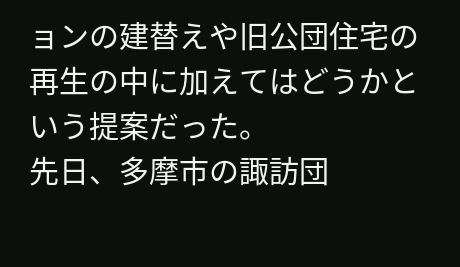ョンの建替えや旧公団住宅の再生の中に加えてはどうかという提案だった。
先日、多摩市の諏訪団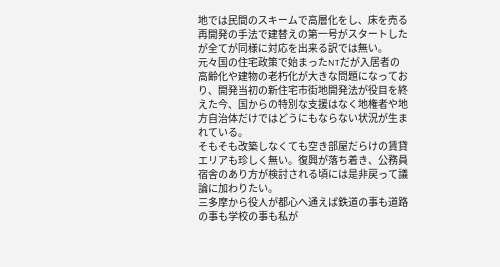地では民間のスキームで高層化をし、床を売る再開発の手法で建替えの第一号がスタートしたが全てが同様に対応を出来る訳では無い。
元々国の住宅政策で始まったNTだが入居者の高齢化や建物の老朽化が大きな問題になっており、開発当初の新住宅市街地開発法が役目を終えた今、国からの特別な支援はなく地権者や地方自治体だけではどうにもならない状況が生まれている。
そもそも改築しなくても空き部屋だらけの賃貸エリアも珍しく無い。復興が落ち着き、公務員宿舎のあり方が検討される頃には是非戻って議論に加わりたい。
三多摩から役人が都心へ通えば鉄道の事も道路の事も学校の事も私が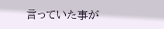言っていた事が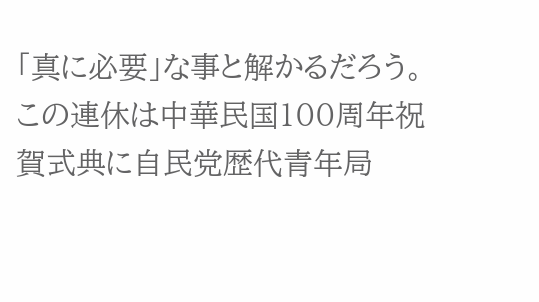「真に必要」な事と解かるだろう。
この連休は中華民国100周年祝賀式典に自民党歴代青年局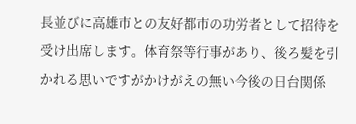長並びに高雄市との友好都市の功労者として招待を受け出席します。体育祭等行事があり、後ろ髪を引かれる思いですがかけがえの無い今後の日台関係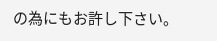の為にもお許し下さい。